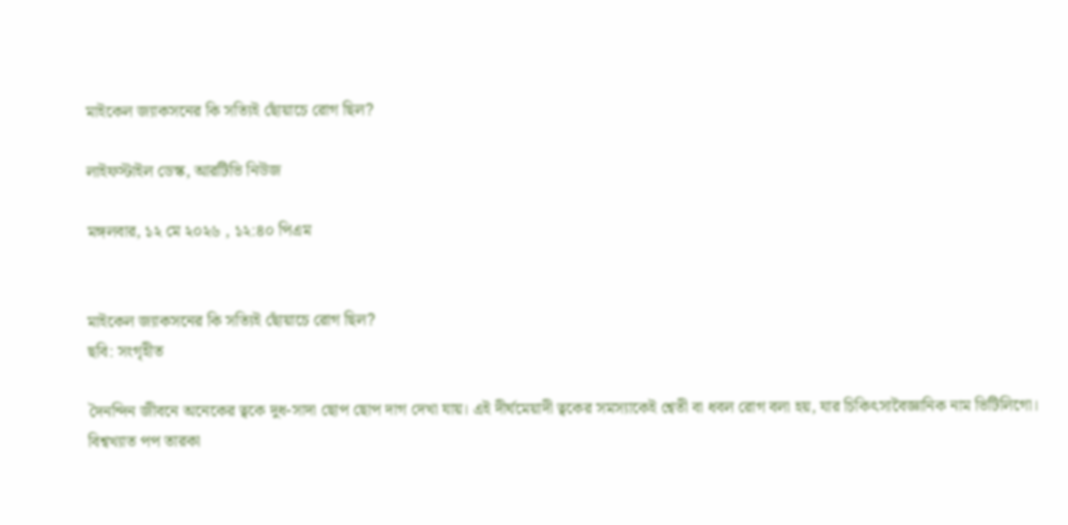মাইকেল জ্যাকসনের কি সত্যিই ছোঁয়াচে রোগ ছিল?

লাইফস্টাইল ডেস্ক, আরটিভি নিউজ

মঙ্গলবার, ১২ মে ২০২৬ , ১২:৪০ পিএম


মাইকেল জ্যাকসনের কি সত্যিই ছোঁয়াচে রোগ ছিল?
ছবি: সংগৃহীত

দৈনন্দিন জীবনে অনেকের ত্বকে দুধ-সাদা ছোপ ছোপ দাগ দেখা যায়। এই দীর্ঘমেয়াদী ত্বকের সমস্যাকেই শ্বেতী বা ধবল রোগ বলা হয়, যার চিকিৎসাবৈজ্ঞানিক নাম ভিটিলিগো। বিশ্বখ্যাত পপ তারকা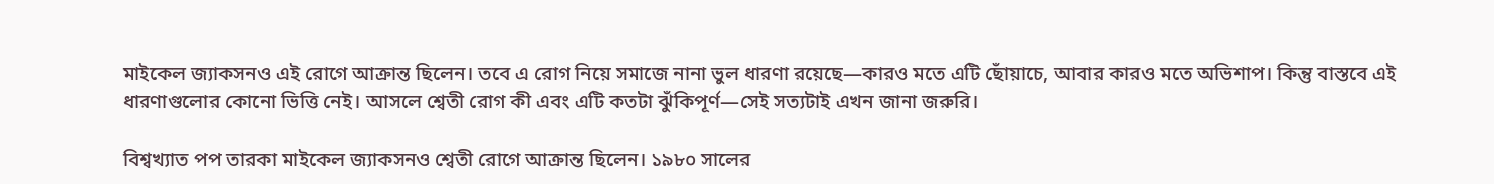মাইকেল জ্যাকসনও এই রোগে আক্রান্ত ছিলেন। তবে এ রোগ নিয়ে সমাজে নানা ভুল ধারণা রয়েছে—কারও মতে এটি ছোঁয়াচে, আবার কারও মতে অভিশাপ। কিন্তু বাস্তবে এই ধারণাগুলোর কোনো ভিত্তি নেই। আসলে শ্বেতী রোগ কী এবং এটি কতটা ঝুঁকিপূর্ণ—সেই সত্যটাই এখন জানা জরুরি।

বিশ্বখ্যাত পপ তারকা মাইকেল জ্যাকসনও শ্বেতী রোগে আক্রান্ত ছিলেন। ১৯৮০ সালের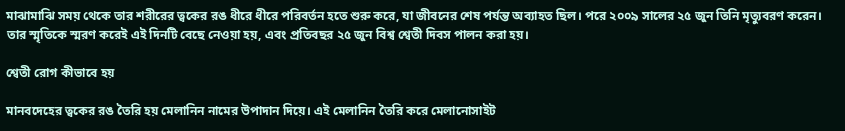মাঝামাঝি সময় থেকে তার শরীরের ত্বকের রঙ ধীরে ধীরে পরিবর্তন হতে শুরু করে, যা জীবনের শেষ পর্যন্ত অব্যাহত ছিল। পরে ২০০৯ সালের ২৫ জুন তিনি মৃত্যুবরণ করেন। তার স্মৃতিকে স্মরণ করেই এই দিনটি বেছে নেওয়া হয়, এবং প্রতিবছর ২৫ জুন বিশ্ব শ্বেতী দিবস পালন করা হয়।

শ্বেতী রোগ কীভাবে হয়

মানবদেহের ত্বকের রঙ তৈরি হয় মেলানিন নামের উপাদান দিয়ে। এই মেলানিন তৈরি করে মেলানোসাইট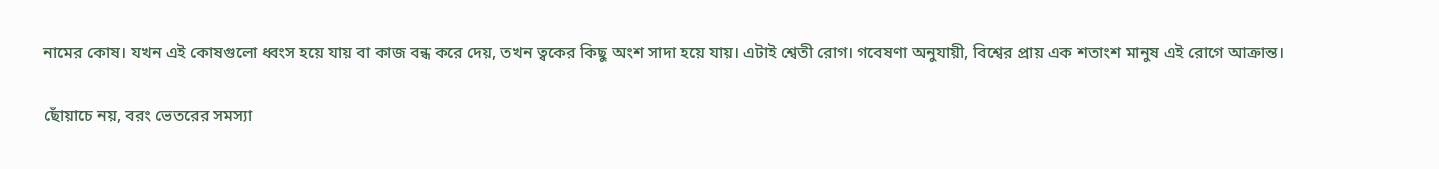নামের কোষ। যখন এই কোষগুলো ধ্বংস হয়ে যায় বা কাজ বন্ধ করে দেয়, তখন ত্বকের কিছু অংশ সাদা হয়ে যায়। এটাই শ্বেতী রোগ। গবেষণা অনুযায়ী, বিশ্বের প্রায় এক শতাংশ মানুষ এই রোগে আক্রান্ত।

ছোঁয়াচে নয়, বরং ভেতরের সমস্যা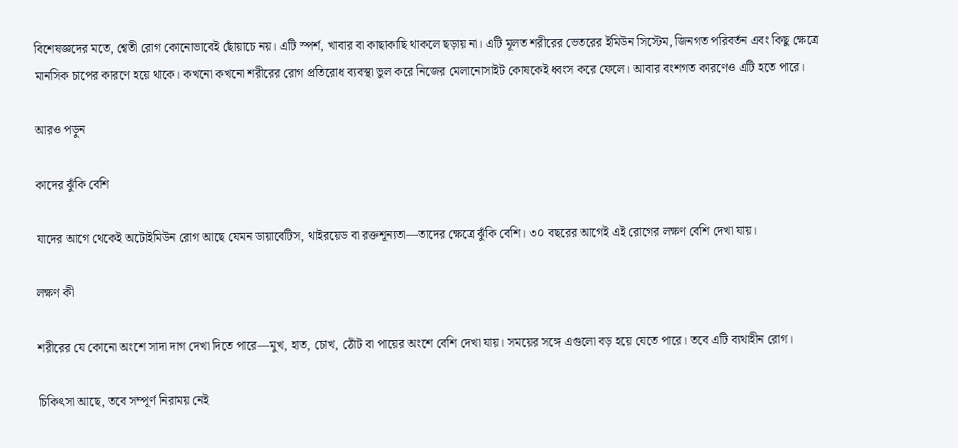বিশেষজ্ঞদের মতে, শ্বেতী রোগ কোনোভাবেই ছোঁয়াচে নয়। এটি স্পর্শ, খাবার বা কাছাকাছি থাকলে ছড়ায় না। এটি মূলত শরীরের ভেতরের ইমিউন সিস্টেম, জিনগত পরিবর্তন এবং কিছু ক্ষেত্রে মানসিক চাপের কারণে হয়ে থাকে। কখনো কখনো শরীরের রোগ প্রতিরোধ ব্যবস্থা ভুল করে নিজের মেলানোসাইট কোষকেই ধ্বংস করে ফেলে। আবার বংশগত কারণেও এটি হতে পারে।

আরও পড়ুন

কাদের ঝুঁকি বেশি

যাদের আগে থেকেই অটোইমিউন রোগ আছে যেমন ডায়াবেটিস, থাইরয়েড বা রক্তশূন্যতা—তাদের ক্ষেত্রে ঝুঁকি বেশি। ৩০ বছরের আগেই এই রোগের লক্ষণ বেশি দেখা যায়।

লক্ষণ কী

শরীরের যে কোনো অংশে সাদা দাগ দেখা দিতে পারে—মুখ, হাত, চোখ, ঠোঁট বা পায়ের অংশে বেশি দেখা যায়। সময়ের সঙ্গে এগুলো বড় হয়ে যেতে পারে। তবে এটি ব্যথাহীন রোগ।

চিকিৎসা আছে, তবে সম্পূর্ণ নিরাময় নেই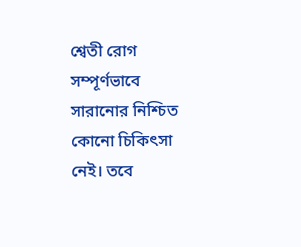শ্বেতী রোগ সম্পূর্ণভাবে সারানোর নিশ্চিত কোনো চিকিৎসা নেই। তবে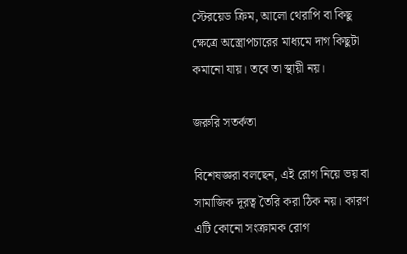স্টেরয়েড ক্রিম, আলো থেরাপি বা কিছু ক্ষেত্রে অস্ত্রোপচারের মাধ্যমে দাগ কিছুটা কমানো যায়। তবে তা স্থায়ী নয়।

জরুরি সতর্কতা

বিশেষজ্ঞরা বলছেন, এই রোগ নিয়ে ভয় বা সামাজিক দূরত্ব তৈরি করা ঠিক নয়। কারণ এটি কোনো সংক্রামক রোগ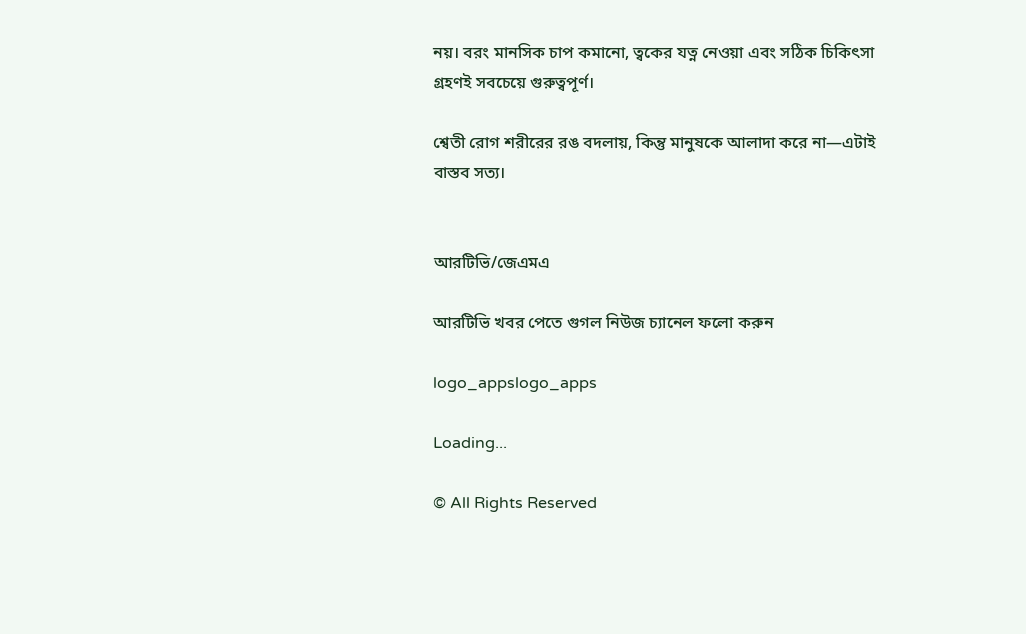নয়। বরং মানসিক চাপ কমানো, ত্বকের যত্ন নেওয়া এবং সঠিক চিকিৎসা গ্রহণই সবচেয়ে গুরুত্বপূর্ণ।

শ্বেতী রোগ শরীরের রঙ বদলায়, কিন্তু মানুষকে আলাদা করে না—এটাই বাস্তব সত্য।


আরটিভি/জেএমএ

আরটিভি খবর পেতে গুগল নিউজ চ্যানেল ফলো করুন

logo_appslogo_apps

Loading...

© All Rights Reserved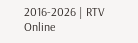2016-2026 | RTV Online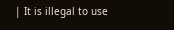| It is illegal to use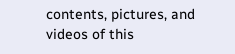contents, pictures, and videos of this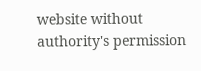website without authority's permission